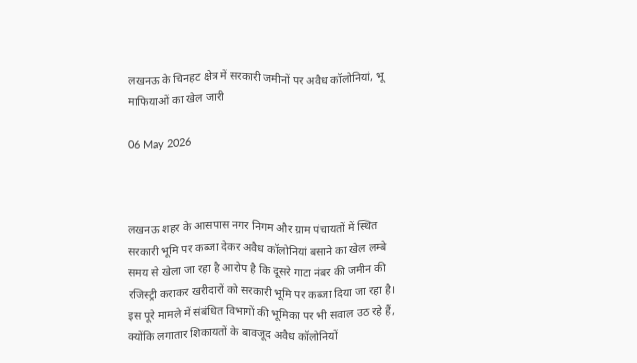लखनऊ के चिनहट क्षेत्र में सरकारी जमीनों पर अवैध कॉलोनियां, भू माफियाओं का खेल जारी

06 May 2026



लखनऊ शहर के आसपास नगर निगम और ग्राम पंचायतों में स्थित सरकारी भूमि पर कब्जा देकर अवैध कॉलोनियां बसाने का खेल लम्बे समय से खेला जा रहा है आरोप है कि दूसरे गाटा नंबर की जमीन की रजिस्ट्री कराकर खरीदारों को सरकारी भूमि पर कब्जा दिया जा रहा है। इस पूरे मामले में संबंधित विभागों की भूमिका पर भी सवाल उठ रहे हैं, क्योंकि लगातार शिकायतों के बावजूद अवैध कॉलोनियों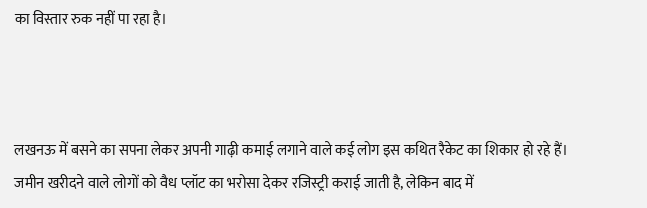का विस्तार रुक नहीं पा रहा है।



लखनऊ में बसने का सपना लेकर अपनी गाढ़ी कमाई लगाने वाले कई लोग इस कथित रैकेट का शिकार हो रहे हैं। जमीन खरीदने वाले लोगों को वैध प्लॉट का भरोसा देकर रजिस्ट्री कराई जाती है, लेकिन बाद में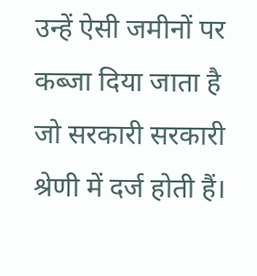उन्हें ऐसी जमीनों पर कब्जा दिया जाता है जो सरकारी सरकारी श्रेणी में दर्ज होती हैं।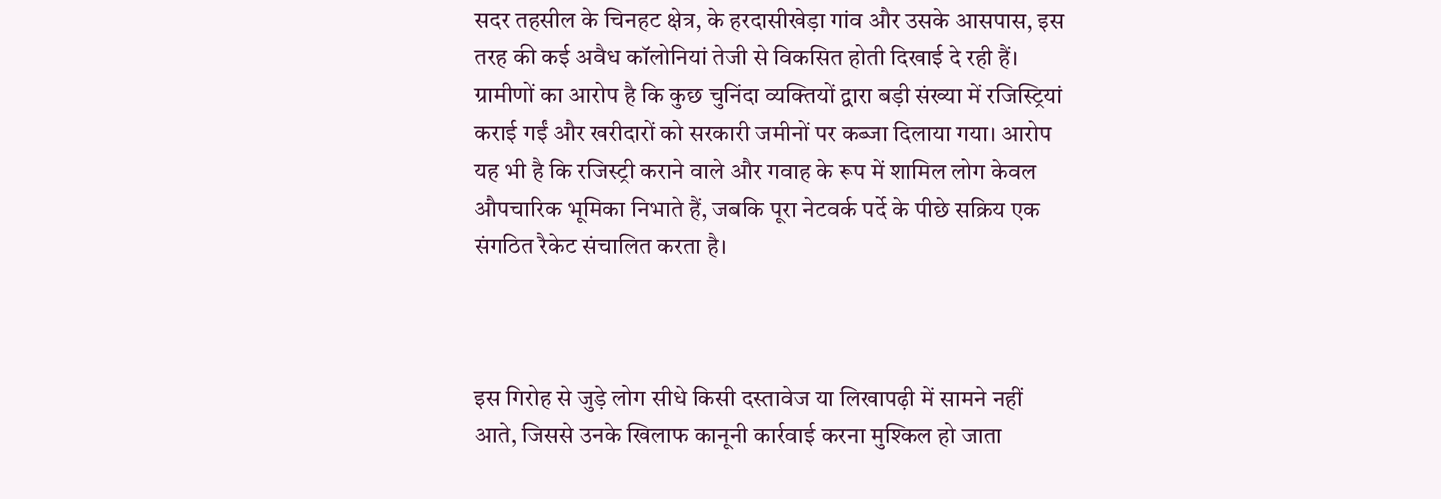सदर तहसील के चिनहट क्षेत्र, के हरदासीखेड़ा गांव और उसके आसपास, इस तरह की कई अवैध कॉलोनियां तेजी से विकसित होती दिखाई दे रही हैं। ग्रामीणों का आरोप है कि कुछ चुनिंदा व्यक्तियों द्वारा बड़ी संख्या में रजिस्ट्रियां कराई गईं और खरीदारों को सरकारी जमीनों पर कब्जा दिलाया गया। आरोप यह भी है कि रजिस्ट्री कराने वाले और गवाह के रूप में शामिल लोग केवल औपचारिक भूमिका निभाते हैं, जबकि पूरा नेटवर्क पर्दे के पीछे सक्रिय एक संगठित रैकेट संचालित करता है।



इस गिरोह से जुड़े लोग सीधे किसी दस्तावेज या लिखापढ़ी में सामने नहीं आते, जिससे उनके खिलाफ कानूनी कार्रवाई करना मुश्किल हो जाता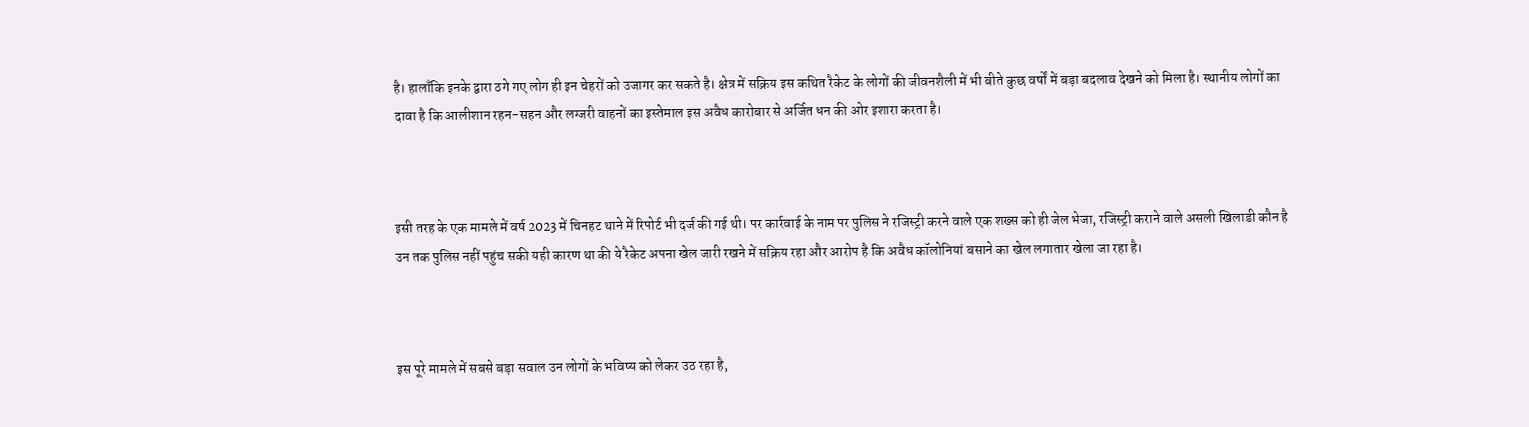है। हालाँकि इनके द्वारा ठगे गए लोग ही इन चेहरों को उजागर कर सकते है। क्षेत्र में सक्रिय इस कथित रैकेट के लोगों की जीवनशैली में भी बीते कुछ वर्षों में बड़ा बदलाव देखने को मिला है। स्थानीय लोगों का दावा है कि आलीशान रहन-सहन और लग्जरी वाहनों का इस्तेमाल इस अवैध कारोबार से अर्जित धन की ओर इशारा करता है।



इसी तरह के एक मामले में वर्ष 2023 में चिनहट थाने में रिपोर्ट भी दर्ज की गई थी। पर कार्रवाई के नाम पर पुलिस ने रजिस्ट्री करने वाले एक शख्स को ही जेल भेजा, रजिस्ट्री कराने वाले असली खिलाडी कौन है उन तक पुलिस नहीं पहुंच सकी यही कारण था की ये रैकेट अपना खेल जारी रखने में सक्रिय रहा और आरोप है कि अवैध कॉलोनियां बसाने का खेल लगातार खेला जा रहा है।



इस पूरे मामले में सबसे बड़ा सवाल उन लोगों के भविष्य को लेकर उठ रहा है,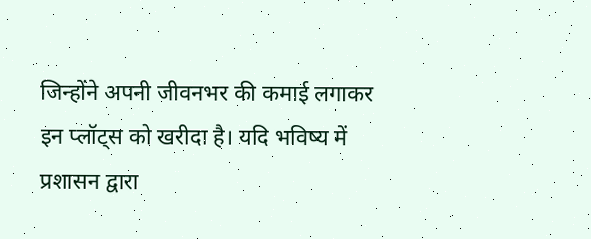जिन्होंने अपनी जीवनभर की कमाई लगाकर इन प्लॉट्स को खरीदा है। यदि भविष्य में प्रशासन द्वारा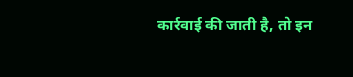कार्रवाई की जाती है, तो इन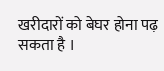खरीदारों को बेघर होना पढ़ सकता है ।